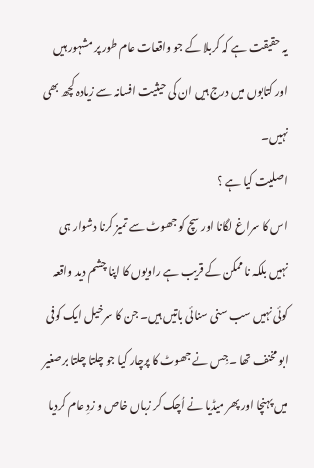یہ حقیقت ہے کہ کربلا کے جو واقعات عام طور پر مشہور ہیں اور کتابوں میں درج ہیں ان کی حیثیت افسانہ سے زیادہ کچھ بھی نہیں۔
اصلیت کیا ہے ؟
اس کا سراغ لگانا اور سچ کو جھوٹ سے تمیز کرنا دشوار ہی نہیں بلکہ نا ممکن کے قریب ہے راویوں کا اپنا چشم دید واقعہ کوئی نہیں سب سنی سنائی باتیں ہیں۔ جن کا سرخیل ایک کوفی ابو مخنف تھا ۔ جِس نے جھوٹ کا پرچار کیا جو چلتا چلتا برصغیر میں پہنچا اور پھر میڈیا نے اُچک کر زباں خاص و زدِ عام کردیا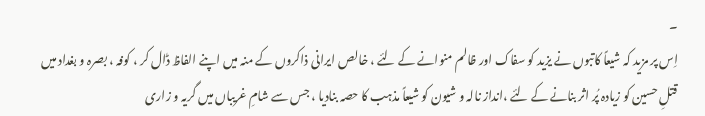۔
اِس پر مزید کہ شیعاً کاتبوں نے یزید کو سفاک اور ظالم منوانے کے لئے ، خالص ایرانی ذاکروں کے منہ میں اپنے الفاظ ڈال کر ، کوفہ ، بصرہ و بغداد میں قتلِ حسین کو زیادہ پُر اثر بنانے کے لئے ،انداز نالہ و شیون کو شیعاً مذہب کا حصہ بنادیا ، جس سے شامِ غریباں میں گریہ و زاری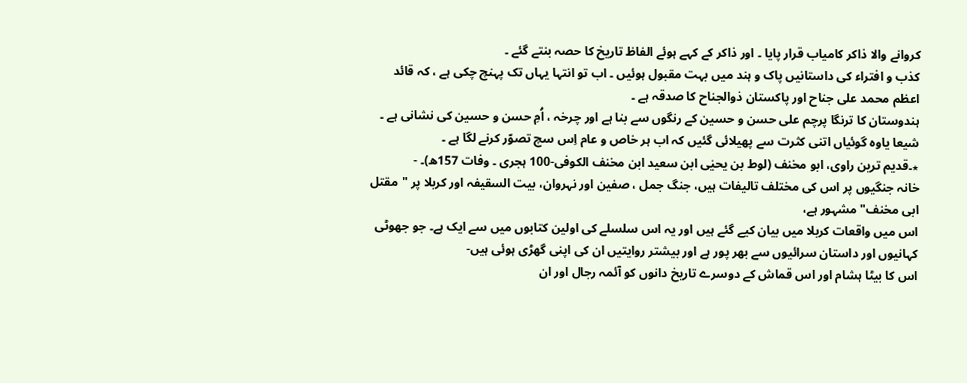کروانے والا ذاکر کامیاب قرار پایا ۔ اور ذاکر کے کہے ہوئے الفاظ تاریخ کا حصہ بنتے گئے ۔
کذب و افتراء کی داستانیں پاک و ہند میں بہت مقبول ہوئیں ۔ اب تو انتہا یہاں تک پہنچ چکی ہے ، کہ قائد اعظم محمد علی جناح اور پاکستان ذوالجناح کا صدقہ ہے ۔
ہندوستان کا ترنگا پرچم علی حسن و حسین کے رنگوں سے بنا ہے اور چرخہ ، اُمِ حسن و حسین کی نشانی ہے ۔
شیعا یاوہ گوئیاں اتنی کثرت سے پھیلائی گئیں کہ اب ہر خاص و عام اِس سچ تصوّر کرنے لگا ہے ۔
٭۔قدیم ترین راوی، ابو مخنف (لوط بن یحیٰی ابن سعید ابن مخنف الکوفی-100 ہجری ۔ وفات 157ھ)۔ -
خانہ جنگیوں پر اس کی مختلف تالیفات ہیں، جنگ جمل ، صفین اور نہروان، بیت السقیفہ اور کربلا پر "مقتل ابی مخنف" مشہور ہے،
اس میں واقعات کربلا میں بیان کیے گئے ہیں اور یہ اس سلسلے کی اولین کتابوں میں سے ایک ہے۔ جو جھوٹی کہانیوں اور داستان سرائیوں سے بھر پور ہے اور بیشتر روایتیں ان کی اپنی گھڑی ہوئی ہیں-
اس کا بیٹا ہشام اور اس قماش کے دوسرے تاریخ دانوں کو آئمہ رجال اور ان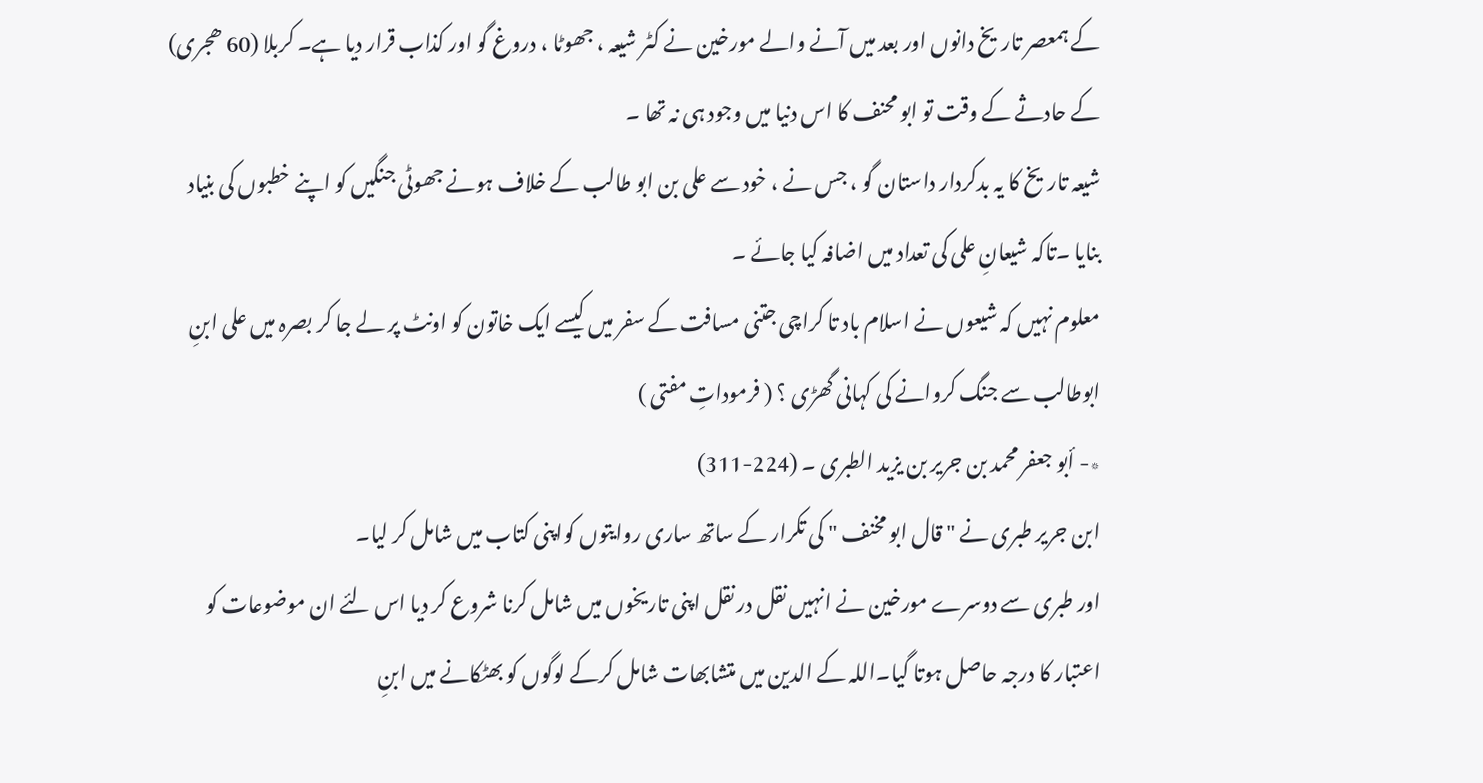کے ہمعصر تاریخ دانوں اور بعد میں آنے والے مورخین نے کٹر شیعہ ، جھوٹا ، دروغ گو اور کذاب قرار دیا ہے۔ کربلا (60 ھجری) کے حادثے کے وقت تو ابو محنف کا اس دنیا میں وجود ہی نہ تھا ۔
شیعہ تاریخ کا یہ بدکردار داستان گو ، جس نے ، خود سے علی بن ابو طالب کے خلاف ہونے جھوٹی جنگیں کو اپنے خطبوں کی بنیاد بنایا ۔تاکہ شیعانِ علی کی تعداد میں اضافہ کیا جائے ۔
معلوم نہیں کہ شیعوں نے اسلام باد تا کراچی جتنی مسافت کے سفر میں کیسے ایک خاتون کو اونٹ پر لے جا کر بصرہ میں علی ابنِ ابوطالب سے جنگ کروانے کی کہانی گھڑی ؟ ( فرموداتِ مفتی )
٭- أبو جعفر محمد بن جرير بن يزيد الطبری ۔ (224-311)
ابن جریر طبری نے " قال ابو مخنف " کی تکرار کے ساتھ ساری روایتوں کواپنی کتاب میں شامل کر لیا۔
اور طبری سے دوسرے مورخین نے انہیں نقل در نقل اپنی تاریخوں میں شامل کرنا شروع کر دیا اس لئے ان موضوعات کو اعتبار کا درجہ حاصل ہوتا گیا۔اللہ کے الدین میں متشابھات شامل کرکے لوگوں کو بھٹکانے میں ابنِ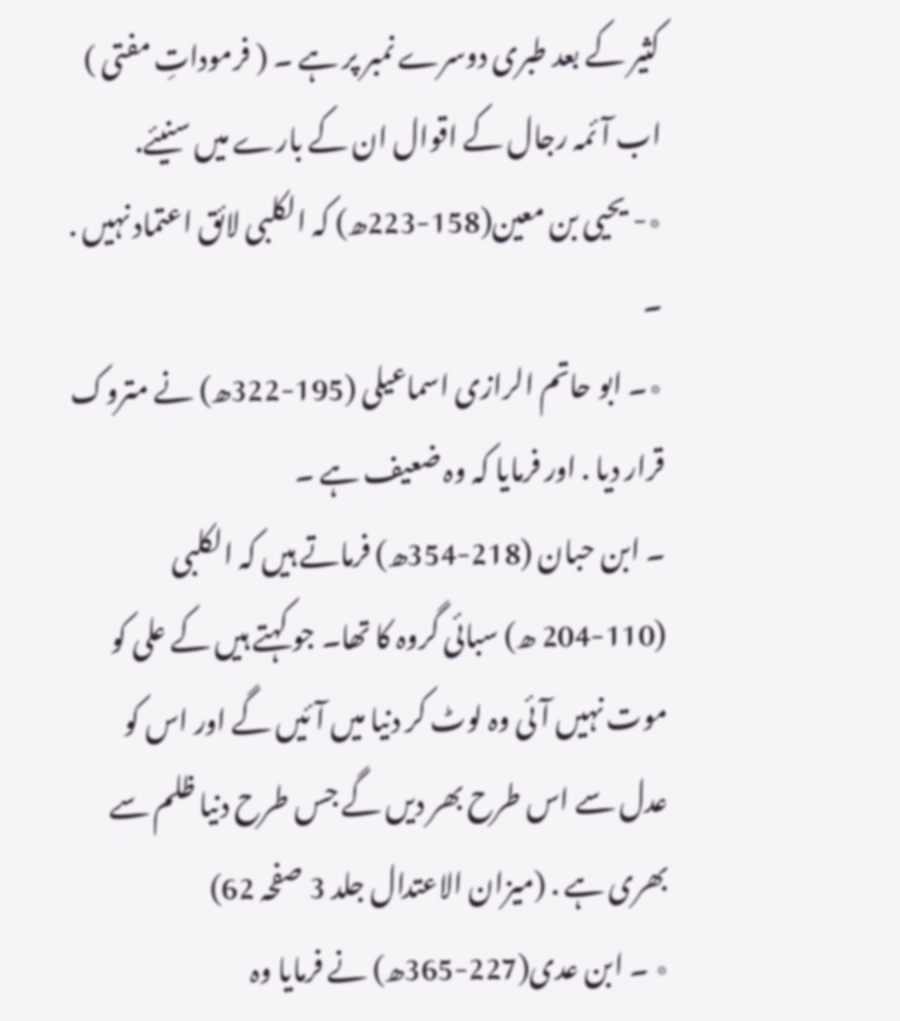کثیر کے بعد طبری دوسرے نمبر پر ہے ۔ ( فرموداتِ مفتی )
اب آئمہ رجال کے اقوال ان کے بارے میں سنیئے.
٭- یحیی بن معین(158-223ھ) کہ الکلبی لائق اعتماد نہیں . ۔
٭۔ ابو حاتم الرازی اسماعیلی (195-322ھ) نے متروک قرار دیا . اور فرمایا کہ وہ ضعیف ہے ۔
۔ ابن حبان (218-354ھ) فرماتے ہیں کہ الکلبی (110-204 ھ) سبائی گروہ کا تھا۔ جو کہتے ہیں کے علی کو موت نہیں آئی وہ لوٹ کر دنیا میں آئیں گے اور اس کو عدل سے اس طرح بھر دیں گے جس طرح دنیا ظلم سے بھری ہے . (میزان الاعتدال جلد 3 صفحہ 62)
٭ ۔ ابن عدی(227-365ھ) نے فرمایا وہ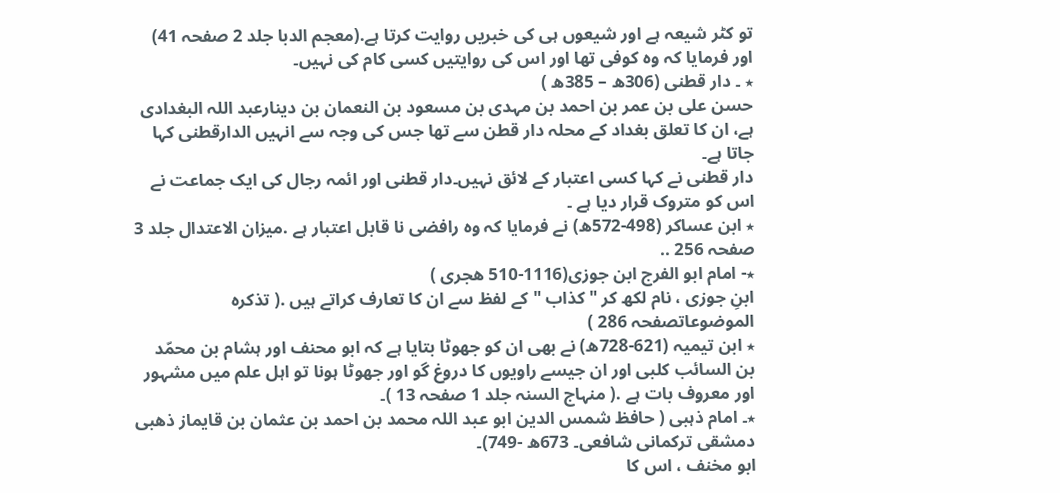تو کٹر شیعہ ہے اور شیعوں ہی کی خبریں روایت کرتا ہے.(معجم الدبا جلد 2 صفحہ 41) اور فرمایا کہ وہ کوفی تھا اور اس کی روایتیں کسی کام کی نہیں۔
٭ ۔ دار قطنی (306ھ – 385ھ )
حسن علی بن عمر بن احمد بن مہدی بن مسعود بن النعمان بن دینارعبد اللہ البغدادی ہے، ان کا تعلق بغداد کے محلہ دار قطن سے تھا جس کی وجہ سے انہیں الدارقطنی کہا جاتا ہے۔
دار قطنی نے کہا کسی اعتبار کے لائق نہیں۔دار قطنی اور ائمہ رجال کی ایک جماعت نے اس کو متروک قرار دیا ہے ۔
٭ ابن عساکر (498-572ھ) نے فرمایا کہ وہ رافضی نا قابل اعتبار ہے .میزان الاعتدال جلد 3 صفحہ 256 ..
٭- امام ابو الفرج ابن جوزی(1116-510 ھجری )
ابنِ جوزی ، نام لکھ کر " کذاب " کے لفظ سے ان کا تعارف کراتے ہیں .( تذکرہ الموضوعاتصفحہ 286 )
٭ ابن تیمیہ (621-728ھ) نے بھی ان کو جھوٹا بتایا ہے کہ ابو محنف اور ہشام بن محمّد بن السائب کلبی اور ان جیسے راویوں کا دروغ گو اور جھوٹا ہونا تو اہل علم میں مشہور اور معروف بات ہے .( منہاج السنہ جلد 1 صفحہ 13 )۔
٭۔ امام ذہبی ( حافظ شمس الدین ابو عبد اللہ محمد بن احمد بن عثمان بن قايماز ذهبی دمشقی ترکمانی شافعی۔ 673ھ -749)۔
ابو مخنف ، اس کا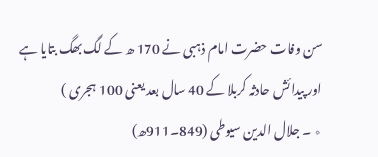سن وفات حضرت امام ذہبی نے 170 ھ کے لگ بھگ بتایا ہے اور پیدائش حادثہ کربلا کے 40 سال بعد یعنی 100 ہجری )
٭ ۔ جلال الدین سیوطی (849۔911ھ)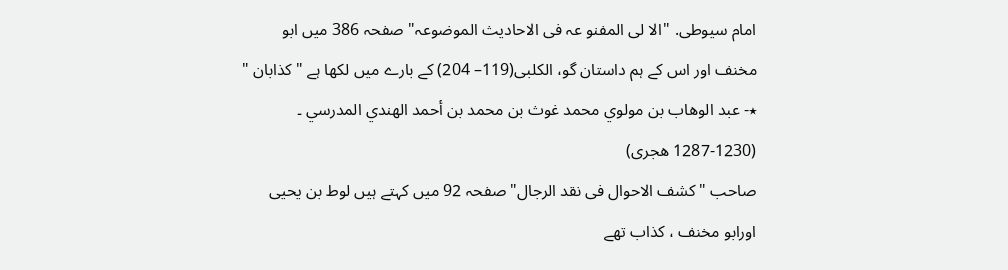امام سیوطی. "الا لی المفنو عہ فی الاحادیث الموضوعہ" صفحہ 386 میں ابو مخنف اور اس کے ہم داستان گو، الکلبی(119– 204) کے بارے میں لکھا ہے "کذابان "
٭- عبد الوهاب بن مولوي محمد غوث بن محمد بن أحمد الهندي المدرسي ۔ (1230-1287 ھجری)
صاحب "کشف الاحوال فی نقد الرجال" صفحہ 92 میں کہتے ہیں لوط بن یحیی اورابو مخنف ، کذاب تھے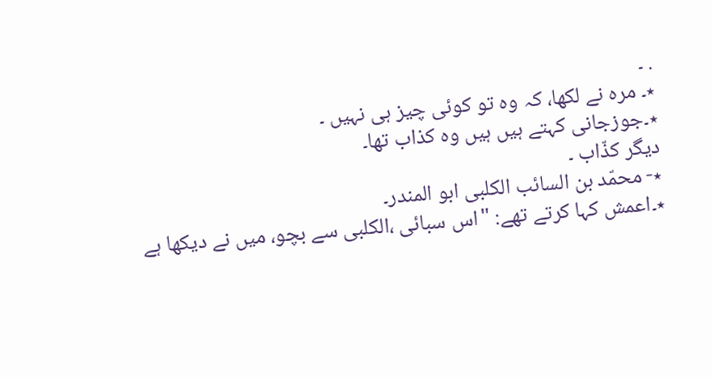. ۔
٭۔ مرہ نے لکھا، کہ وہ تو کوئی چیز ہی نہیں ۔
٭۔جوزجانی کہتے ہیں ہیں وہ کذاب تھا۔
دیگر کذّاب ۔
٭- محمّد بن السائب الکلبی ابو المندر۔
٭۔اعمش کہا کرتے تھے: "اس سبائی ،الکلبی سے بچو، میں نے دیکھا ہے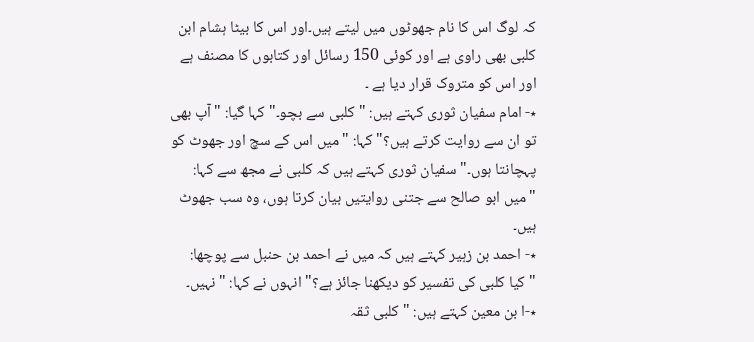کہ لوگ اس کا نام جھوٹوں میں لیتے ہیں۔اور اس کا بیٹا ہشام ابن کلبی بھی راوی ہے اور کوئی 150 رسائل اور کتابوں کا مصنف ہے اور اس کو متروک قرار دیا ہے ۔
٭- امام سفیان ثوری کہتے ہیں: "کلبی سے بچو۔" کہا گیا: "آپ بھی تو ان سے روایت کرتے ہیں؟" کہا: "میں اس کے سچ اور جھوٹ کو پہچانتا ہوں۔" سفیان ثوری کہتے ہیں کہ کلبی نے مجھ سے کہا: "میں ابو صالح سے جتنی روایتیں بیان کرتا ہوں، وہ سب جھوٹ ہیں۔
٭- احمد بن زہیر کہتے ہیں کہ میں نے احمد بن حنبل سے پوچھا: "کیا کلبی کی تفسیر کو دیکھنا جائز ہے؟" انہوں نے کہا: "نہیں۔
٭-ا بن معین کہتے ہیں: "کلبی ثقہ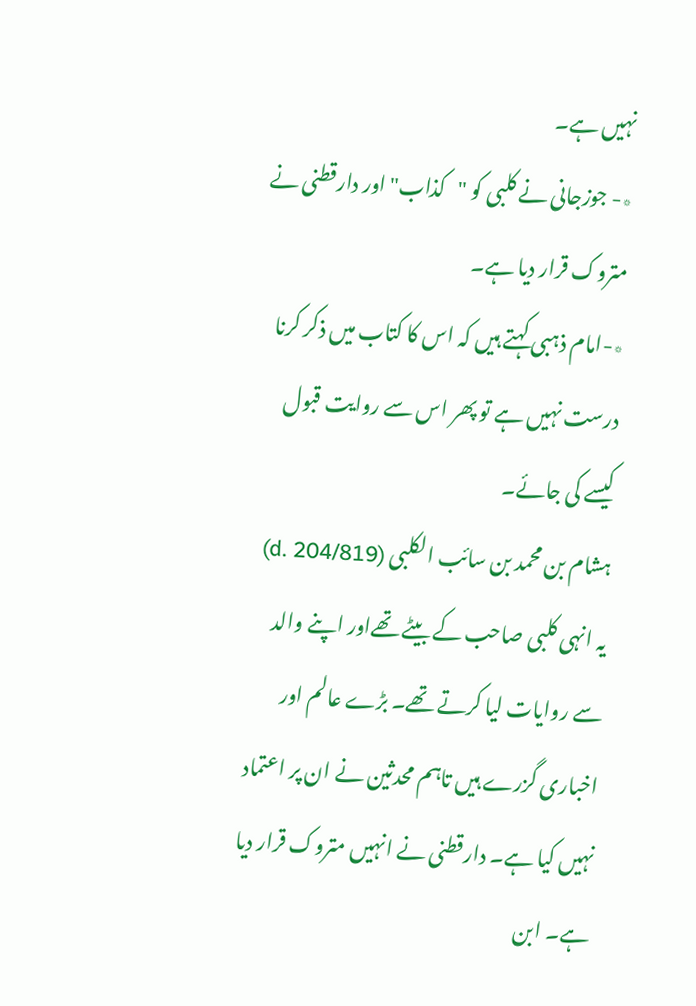نہیں ہے۔
٭- جوزجانی نے کلبی کو "کذاب" اور دارقطنی نے متروک قرار دیا ہے۔
٭-امام ذہبی کہتے ہیں کہ اس کا کتاب میں ذکر کرنا درست نہیں ہے تو پھر اس سے روایت قبول کیسے کی جائے۔
ہشام بن محمد بن سائب الکلبی (d. 204/819)
یہ انہی کلبی صاحب کے بیٹے تھےاور اپنے والد سے روایات لیا کرتے تھے۔ بڑے عالم اور اخباری گزرے ہیں تاہم محدثین نے ان پر اعتماد نہیں کیا ہے۔ دارقطنی نے انہیں متروک قرار دیا ہے۔ ابن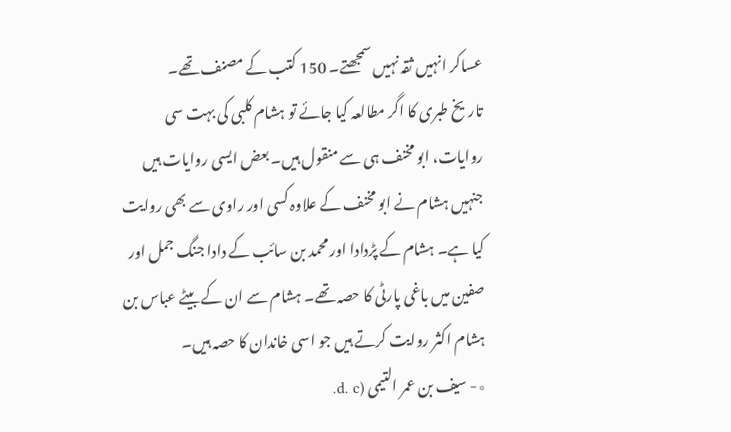عساکر انہیں ثقہ نہیں سمجھتے۔ 150 کتب کے مصنف تھے۔
تاریخ طبری کا اگر مطالعہ کیا جائے تو ہشام کلبی کی بہت سی روایات، ابو مخنف ہی سے منقول ہیں۔ بعض ایسی روایات ہیں جنہیں ہشام نے ابو مخنف کے علاوہ کسی اور راوی سے بھی روایت کیا ہے۔ ہشام کے پڑدادا اور محمد بن سائب کے دادا جنگ جمل اور صفین میں باغی پارٹی کا حصہ تھے۔ ہشام سے ان کے بیٹے عباس بن ہشام اکثر روایت کرتے ہیں جو اسی خاندان کا حصہ ہیں۔
٭- سیف بن عمر التیمی (d. c.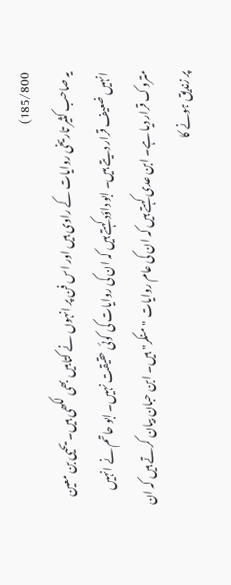185/800)
یہ صاحب کثیر تاریخی روایات کے راوی ہیں اور اس فن پر انہوں نے کتابیں بھی لکھی ہیں۔ یحیی بن معین انہیں ضعیف قرار دیتے ہیں۔ ابو داؤد کہتے ہیں کہ ان کی روایات کی کوئی حقیقت نہیں۔ ابو حاتم نے انہیں متروک قرار دیا ہے۔ ابن عدی کہتے ہیں کہ ان کی عام روایات "منکر" ہیں۔ ابن حبان بیان کرتے ہیں کہ ان پر زندیق ہونے کا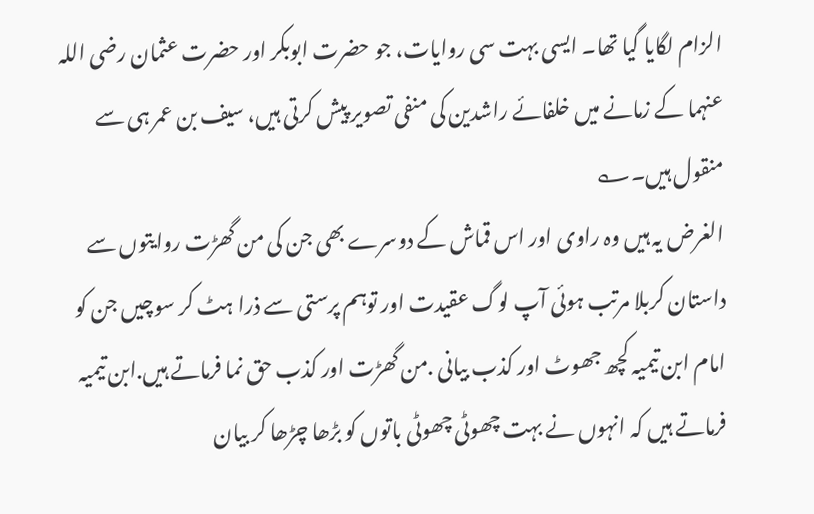الزام لگایا گیا تھا۔ ایسی بہت سی روایات، جو حضرت ابوبکر اور حضرت عثمان رضی اللہ عنہما کے زمانے میں خلفائے راشدین کی منفی تصویر پیش کرتی ہیں، سیف بن عمر ہی سے منقول ہیں۔؎
الغرض یہ ہیں وہ راوی اور اس قماش کے دوسرے بھی جن کی من گھڑت روایتوں سے داستان کربلا مرتب ہوئی آپ لوگ عقیدت اور توہم پرستی سے ذرا ہٹ کر سوچیں جن کو امام ابن تیمیہ کچھ جھوٹ اور کذب بیانی .من گھڑت اور کذب حق نما فرماتے ہیں.ابن تیمیہ فرماتے ہیں کہ انہوں نے بہت چھوٹی چھوٹی باتوں کو بڑھا چڑھا کر بیان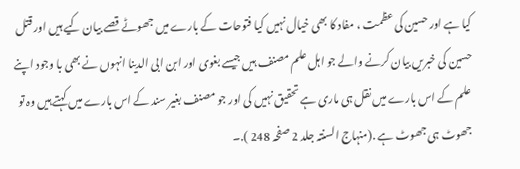کیا ہے اور حسین کی عظمت ، مفاد کا بھی خیال نہیں کیا فتوحات کے بارے میں جھوٹے قصے بیان کیے ہیں اور قتل حسین کی خبریں بیان کرنے والے جو اہل علم مصنف ہیں جیسے بغوی اور ابن ابی الدینا انہوں نے بھی با وجود اپنے علم کے اس بارے میں نقل ہی ماری ہے تحقیق نہیں کی اور جو مصنف بغیر سند کے اس بارے میں کہتے ہیں وہ تو جھوٹ ہی جھوٹ ہے .(منہاج السنتہ جلد 2 صفحہ 248 ).۔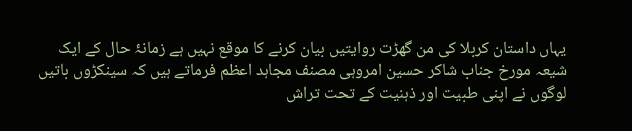یہاں داستان کربلا کی من گھڑت روایتیں بیان کرنے کا موقع نہیں ہے زمانۂ حال کے ایک شیعہ مورخ جناب شاکر حسین امروہی مصنف مجاہد اعظم فرماتے ہیں کہ سینکڑوں باتیں لوگوں نے اپنی طبیت اور ذہنیت کے تحت تراش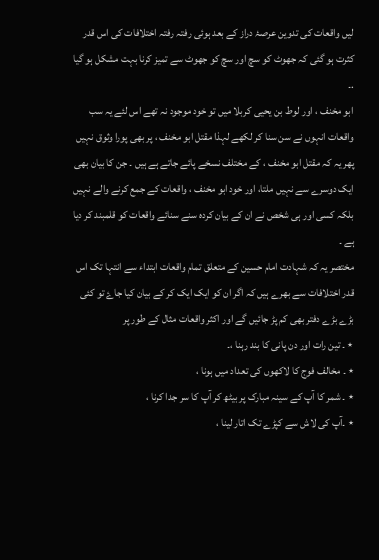لیں واقعات کی تدوین عرصۂ دراز کے بعد ہوئی رفتہ رفتہ اختلافات کی اس قدر کثرت ہو گئی کہ جھوٹ کو سچ اور سچ کو جھوٹ سے تمیز کرنا بہت مشکل ہو گیا .۔
ابو مخنف ، اور لوط بن یحیی کربلا میں تو خود موجود نہ تھے اس لئے یہ سب واقعات انہوں نے سن سنا کر لکھے لہذا مقتل ابو مخنف ، پر بھی پورا وثوق نہیں پھر یہ کہ مقتل ابو مخنف ، کے مختلف نسخے پائے جاتے ہے ہیں ۔ جن کا بیان بھی ایک دوسرے سے نہیں ملتا، اور خود ابو مخنف ، واقعات کے جمع کرنے والے نہیں بلکہ کسی اور ہی شخص نے ان کے بیان کردہ سنے سنائے واقعات کو قلمبند کر دیا ہے ۔
مختصر یہ کہ شہادت امام حسین کے متعلق تمام واقعات ابتداء سے انتہا تک اس قدر اختلافات سے بھرے ہیں کہ اگر ان کو ایک ایک کر کے بیان کیا جاۓ تو کئی بڑے بڑے دفتر بھی کم پڑ جائیں گے اور اکثر واقعات مثال کے طور پر
٭ ۔ تین رات اور دن پانی کا بند رہنا ،۔
٭ ۔ مخالف فوج کا لاکھوں کی تعداد میں ہونا ،
٭ ۔ شمر کا آپ کے سینہ مبارک پر بیٹھ کر آپ کا سر جدا کرنا ،
٭ ۔آپ کی لاش سے کپڑے تک اتار لینا ،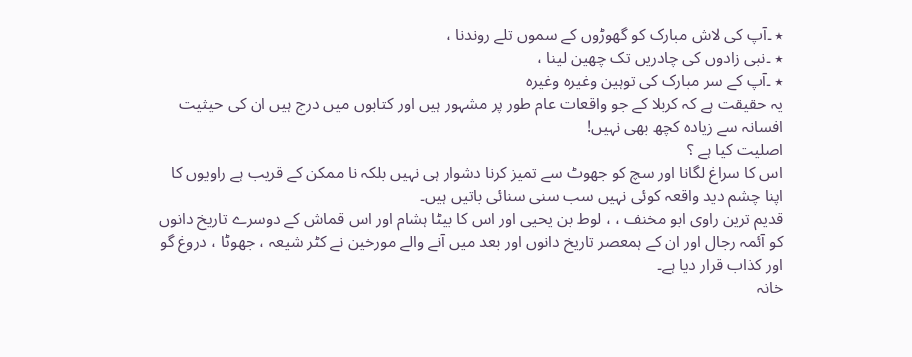٭ ۔آپ کی لاش مبارک کو گھوڑوں کے سموں تلے روندنا ،
٭ ۔نبی زادوں کی چادریں تک چھین لینا ،
٭ ۔آپ کے سر مبارک کی توہین وغیرہ وغیرہ
یہ حقیقت ہے کہ کربلا کے جو واقعات عام طور پر مشہور ہیں اور کتابوں میں درج ہیں ان کی حیثیت افسانہ سے زیادہ کچھ بھی نہیں!
اصلیت کیا ہے ؟
اس کا سراغ لگانا اور سچ کو جھوٹ سے تمیز کرنا دشوار ہی نہیں بلکہ نا ممکن کے قریب ہے راویوں کا اپنا چشم دید واقعہ کوئی نہیں سب سنی سنائی باتیں ہیں۔
قدیم ترین راوی ابو مخنف ، ، لوط بن یحیی اور اس کا بیٹا ہشام اور اس قماش کے دوسرے تاریخ دانوں کو آئمہ رجال اور ان کے ہمعصر تاریخ دانوں اور بعد میں آنے والے مورخین نے کٹر شیعہ ، جھوٹا ، دروغ گو اور کذاب قرار دیا ہے۔
خانہ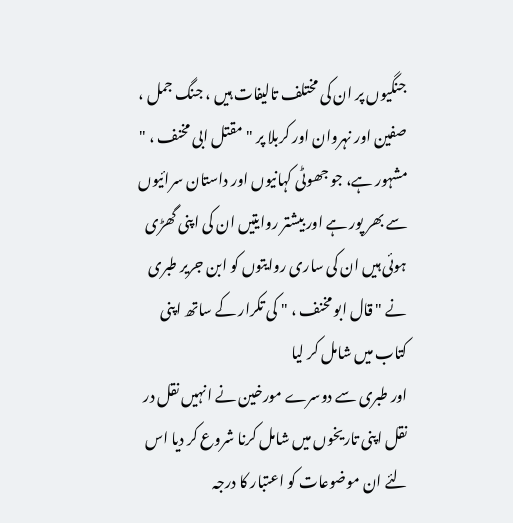جنگیوں پر ان کی مختلف تالیفات ہیں ، جنگ جمل ، صفین اور نہروان اور کربلا پر "مقتل ابی مخنف ، " مشہور ہے، جو جھوٹی کہانیوں اور داستان سرائیوں سے بھر پور ہے اور بیشتر روایتیں ان کی اپنی گھڑی ہوئی ہیں ان کی ساری روایتوں کو ابن جریر طبری نے " قال ابو مخنف ، " کی تکرار کے ساتھ اپنی کتاب میں شامل کر لیا
اور طبری سے دوسرے مورخین نے انہیں نقل در نقل اپنی تاریخوں میں شامل کرنا شروع کر دیا اس لئے ان موضوعات کو اعتبار کا درجہ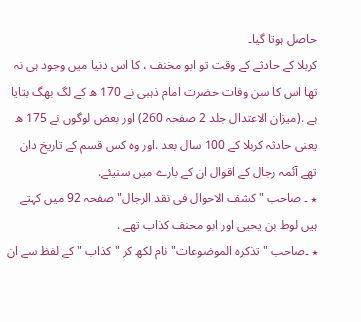حاصل ہوتا گیا۔
کربلا کے حادثے کے وقت تو ابو مخنف ، کا اس دنیا میں وجود ہی نہ تھا اس کا سن وفات حضرت امام ذہبی نے 170 ھ کے لگ بھگ بتایا ہے .(میزان الاعتدال جلد 2 صفحہ 260) اور بعض لوگوں نے 175 ھ یعنی حادثہ کربلا کے 100 سال بعد .اور وہ کس قسم کے تاریخ دان تھے آئمہ رجال کے اقوال ان کے بارے میں سنیئے.
٭ ۔ صاحب "کشف الاحوال فی نقد الرجال" صفحہ 92 میں کہتے ہیں لوط بن یحیی اور ابو محنف کذاب تھے .
٭ ۔صاحب "تذکرہ الموضوعات" نام لکھ کر " کذاب " کے لفظ سے ان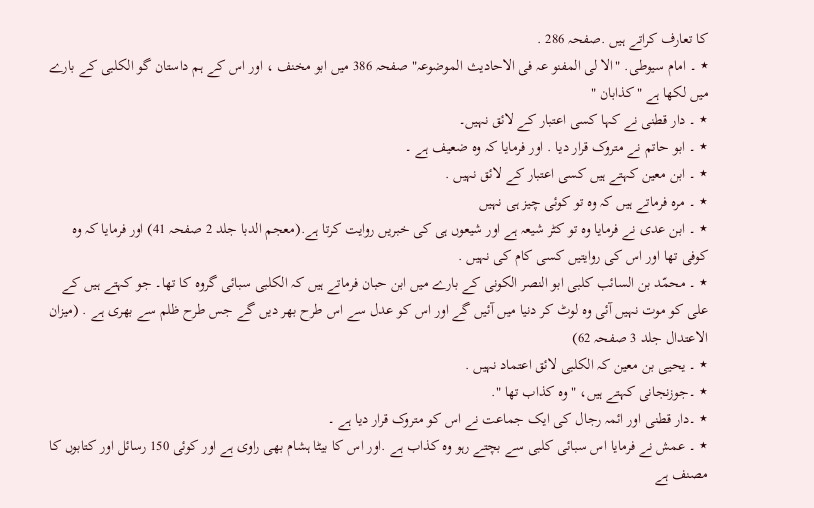کا تعارف کراتے ہیں .صفحہ 286 .
٭ ۔ امام سیوطی. "الا لی المفنو عہ فی الاحادیث الموضوعہ" صفحہ 386 میں ابو مخنف ، اور اس کے ہم داستان گو الکلبی کے بارے میں لکھا ہے "کذابان "
٭ ۔ دار قطنی نے کہا کسی اعتبار کے لائق نہیں۔
٭ ۔ ابو حاتم نے متروک قرار دیا . اور فرمایا کہ وہ ضعیف ہے ۔
٭ ۔ ابن معین کہتے ہیں کسی اعتبار کے لائق نہیں .
٭ ۔ مرہ فرماتے ہیں کہ وہ تو کوئی چیز ہی نہیں
٭ ۔ ابن عدی نے فرمایا وہ تو کٹر شیعہ ہے اور شیعوں ہی کی خبریں روایت کرتا ہے.(معجم الدبا جلد 2 صفحہ 41) اور فرمایا کہ وہ کوفی تھا اور اس کی روایتیں کسی کام کی نہیں .
٭ ۔ محمّد بن السائب کلبی ابو النصر الکونی کے بارے میں ابن حبان فرماتے ہیں کہ الکلبی سبائی گروہ کا تھا۔ جو کہتے ہیں کے علی کو موت نہیں آئی وہ لوٹ کر دنیا میں آئیں گے اور اس کو عدل سے اس طرح بھر دیں گے جس طرح ظلم سے بھری ہے . (میزان الاعتدال جلد 3 صفحہ 62)
٭ ۔ یحیی بن معین کہ الکلبی لائق اعتماد نہیں .
٭ ۔جوزنجانی کہتے ہیں، " وہ کذاب تھا ".
٭ ۔دار قطنی اور ائمہ رجال کی ایک جماعت نے اس کو متروک قرار دیا ہے ۔
٭ ۔ عمش نے فرمایا اس سبائی کلبی سے بچتے رہو وہ کذاب ہے .اور اس کا بیٹا ہشام بھی راوی ہے اور کوئی 150 رسائل اور کتابوں کا مصنف ہے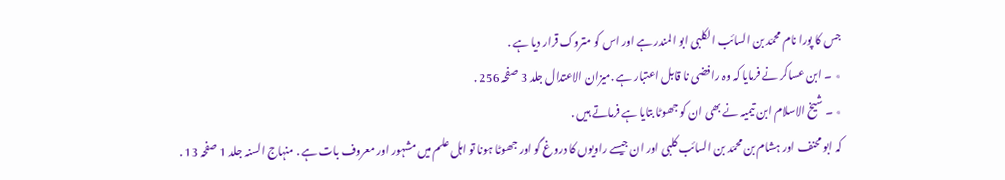جس کا پورا نام محمّد بن السائب الکلبی ابو المندر ہے اور اس کو متروک قرار دیا ہے .
٭ ۔ ابن عساکر نے فرمایا کہ وہ رافضی نا قابل اعتبار ہے .میزان الاعتدال جلد 3 صفحہ 256 .
٭ ۔ شیخ الاسلام ابن تیمیہ نے بھی ان کو جھوٹا بتایا ہے فرماتے ہیں .
کہ ابو محنف اور ہشام بن محمّد بن السائب کلبی اور ان جیسے راویوں کا دروغ گو اور جھوٹا ہونا تو اہل علم میں مشہور اور معروف بات ہے . منہاج السنہ جلد 1 صفحہ 13 .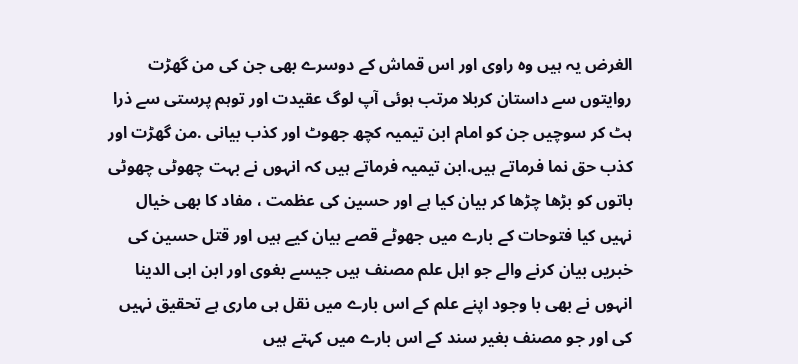الغرض یہ ہیں وہ راوی اور اس قماش کے دوسرے بھی جن کی من گھڑت روایتوں سے داستان کربلا مرتب ہوئی آپ لوگ عقیدت اور توہم پرستی سے ذرا ہٹ کر سوچیں جن کو امام ابن تیمیہ کچھ جھوٹ اور کذب بیانی .من گھڑت اور کذب حق نما فرماتے ہیں.ابن تیمیہ فرماتے ہیں کہ انہوں نے بہت چھوٹی چھوٹی باتوں کو بڑھا چڑھا کر بیان کیا ہے اور حسین کی عظمت ، مفاد کا بھی خیال نہیں کیا فتوحات کے بارے میں جھوٹے قصے بیان کیے ہیں اور قتل حسین کی خبریں بیان کرنے والے جو اہل علم مصنف ہیں جیسے بغوی اور ابن ابی الدینا انہوں نے بھی با وجود اپنے علم کے اس بارے میں نقل ہی ماری ہے تحقیق نہیں کی اور جو مصنف بغیر سند کے اس بارے میں کہتے ہیں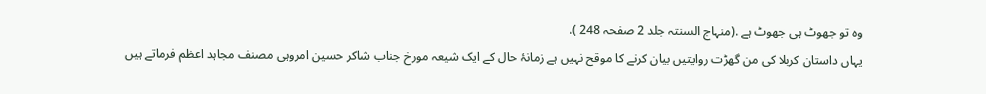وہ تو جھوٹ ہی جھوٹ ہے .(منہاج السنتہ جلد 2 صفحہ 248 ).
یہاں داستان کربلا کی من گھڑت روایتیں بیان کرنے کا موقح نہیں ہے زمانۂ حال کے ایک شیعہ مورخ جناب شاکر حسین امروہی مصنف مجاہد اعظم فرماتے ہیں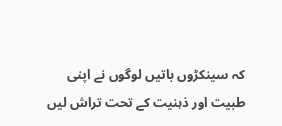کہ سینکڑوں باتیں لوگوں نے اپنی طبیت اور ذہنیت کے تحت تراش لیں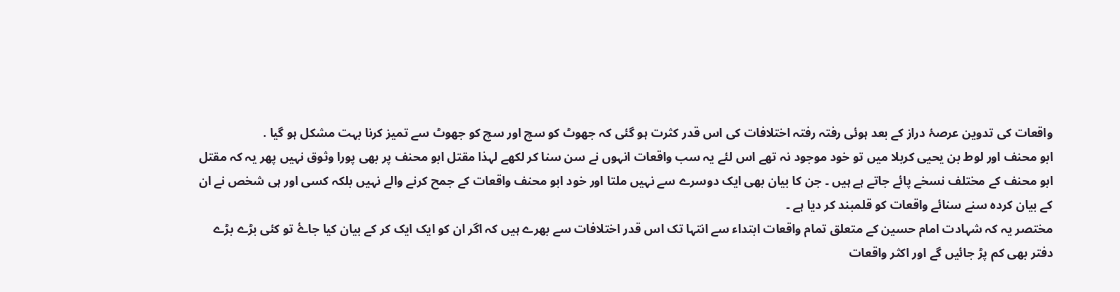واقعات کی تدوین عرصۂ دراز کے بعد ہوئی رفتہ رفتہ اختلافات کی اس قدر کثرت ہو گئی کہ جھوٹ کو سچ اور سچ کو جھوٹ سے تمیز کرنا بہت مشکل ہو گیا .
ابو محنف اور لوط بن یحیی کربلا میں تو خود موجود نہ تھے اس لئے یہ سب واقعات انہوں نے سن سنا کر لکھے لہذا مقتل ابو محنف پر بھی پورا وثوق نہیں پھر یہ کہ مقتل ابو محنف کے مختلف نسخے پائے جاتے ہے ہیں ۔ جن کا بیان بھی ایک دوسرے سے نہیں ملتا اور خود ابو محنف واقعات کے جمح کرنے والے نہیں بلکہ کسی اور ہی شخص نے ان کے بیان کردہ سنے سنائے واقعات کو قلمبند کر دیا ہے ۔
مختصر یہ کہ شہادت امام حسین کے متعلق تمام واقعات ابتداء سے انتہا تک اس قدر اختلافات سے بھرے ہیں کہ اگر ان کو ایک ایک کر کے بیان کیا جاۓ تو کئی بڑے بڑے دفتر بھی کم پڑ جائیں گے اور اکثر واقعات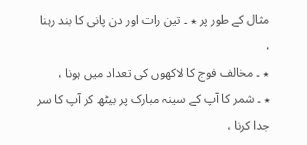مثال کے طور پر ٭ ۔ تین رات اور دن پانی کا بند رہنا ،
٭ ۔ مخالف فوج کا لاکھوں کی تعداد میں ہونا ،
٭ ۔ شمر کا آپ کے سینہ مبارک پر بیٹھ کر آپ کا سر جدا کرنا ،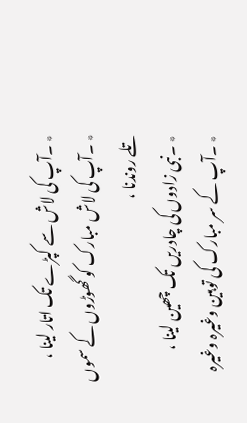٭ ۔آپ کی لاش سے کپڑے تک اتار لینا ،
٭ ۔آپ کی لاش مبارک کو گھوڑوں کے سموں تلے روندنا ،
٭ ۔نبی زادوں کی چادریں تک چھین لینا ،
٭ ۔آپ کے سر مبارک کی توہین وغیرہ وغیرہ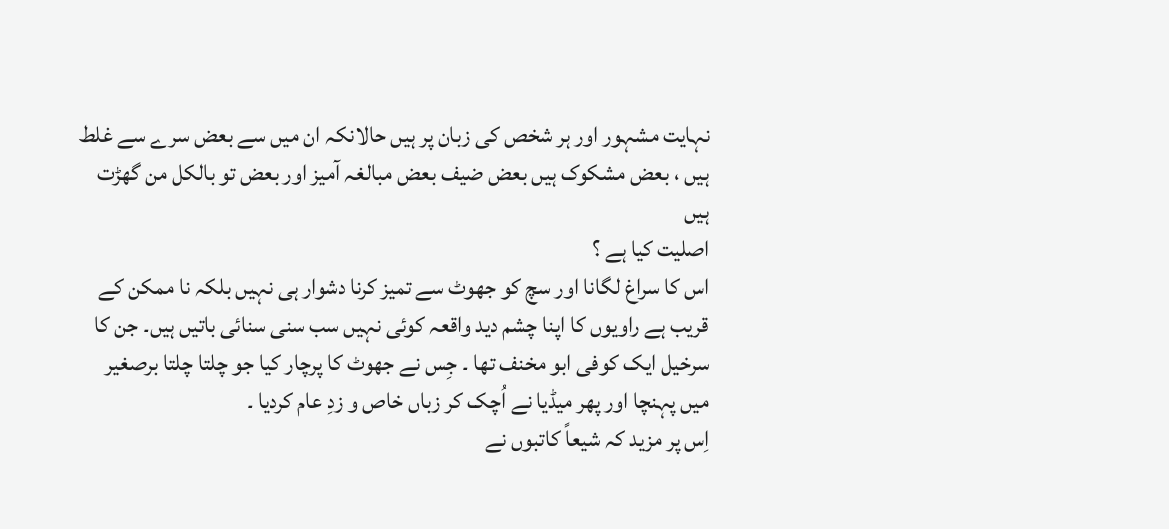نہایت مشہور اور ہر شخص کی زبان پر ہیں حالانکہ ان میں سے بعض سرے سے غلط ہیں ، بعض مشکوک ہیں بعض ضیف بعض مبالغہ آمیز اور بعض تو بالکل من گھڑت ہیں
اصلیت کیا ہے ؟
اس کا سراغ لگانا اور سچ کو جھوٹ سے تمیز کرنا دشوار ہی نہیں بلکہ نا ممکن کے قریب ہے راویوں کا اپنا چشم دید واقعہ کوئی نہیں سب سنی سنائی باتیں ہیں۔ جن کا سرخیل ایک کوفی ابو مخنف تھا ۔ جِس نے جھوٹ کا پرچار کیا جو چلتا چلتا برصغیر میں پہنچا اور پھر میڈیا نے اُچک کر زباں خاص و زدِ عام کردیا ۔
اِس پر مزید کہ شیعاً کاتبوں نے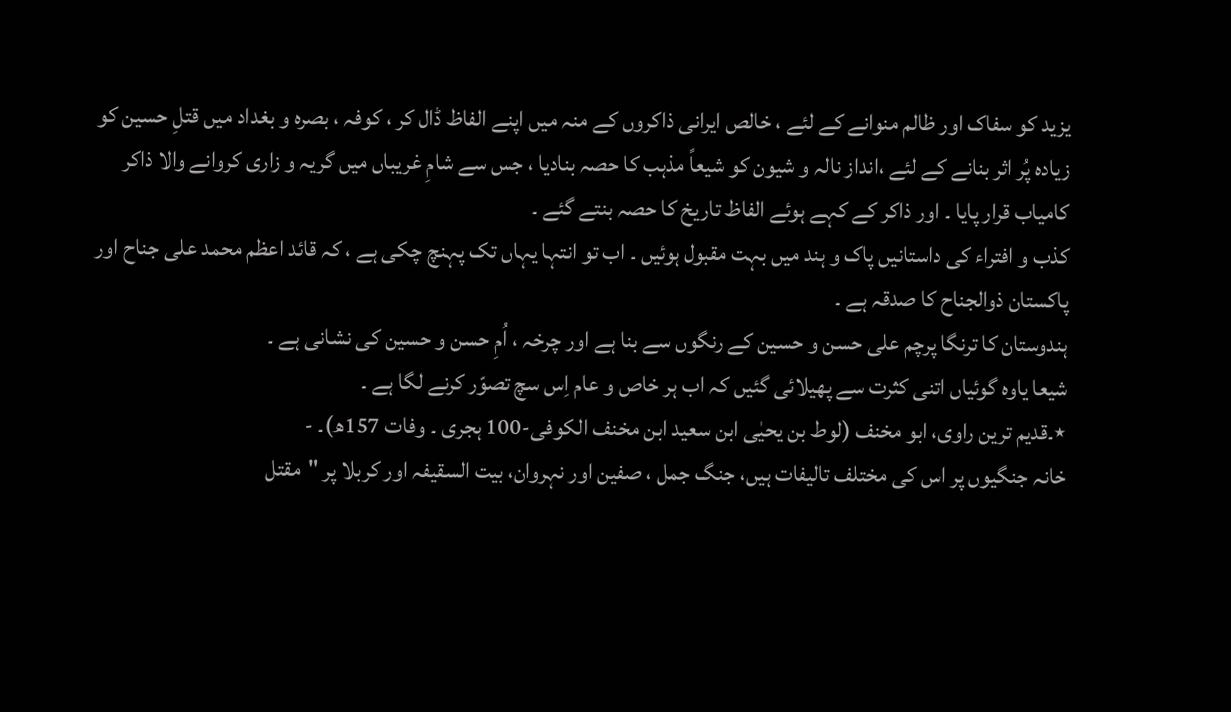یزید کو سفاک اور ظالم منوانے کے لئے ، خالص ایرانی ذاکروں کے منہ میں اپنے الفاظ ڈال کر ، کوفہ ، بصرہ و بغداد میں قتلِ حسین کو زیادہ پُر اثر بنانے کے لئے ،انداز نالہ و شیون کو شیعاً مذہب کا حصہ بنادیا ، جس سے شامِ غریباں میں گریہ و زاری کروانے والا ذاکر کامیاب قرار پایا ۔ اور ذاکر کے کہے ہوئے الفاظ تاریخ کا حصہ بنتے گئے ۔
کذب و افتراء کی داستانیں پاک و ہند میں بہت مقبول ہوئیں ۔ اب تو انتہا یہاں تک پہنچ چکی ہے ، کہ قائد اعظم محمد علی جناح اور پاکستان ذوالجناح کا صدقہ ہے ۔
ہندوستان کا ترنگا پرچم علی حسن و حسین کے رنگوں سے بنا ہے اور چرخہ ، اُمِ حسن و حسین کی نشانی ہے ۔
شیعا یاوہ گوئیاں اتنی کثرت سے پھیلائی گئیں کہ اب ہر خاص و عام اِس سچ تصوّر کرنے لگا ہے ۔
٭۔قدیم ترین راوی، ابو مخنف (لوط بن یحیٰی ابن سعید ابن مخنف الکوفی-100 ہجری ۔ وفات 157ھ)۔ -
خانہ جنگیوں پر اس کی مختلف تالیفات ہیں، جنگ جمل ، صفین اور نہروان، بیت السقیفہ اور کربلا پر "مقتل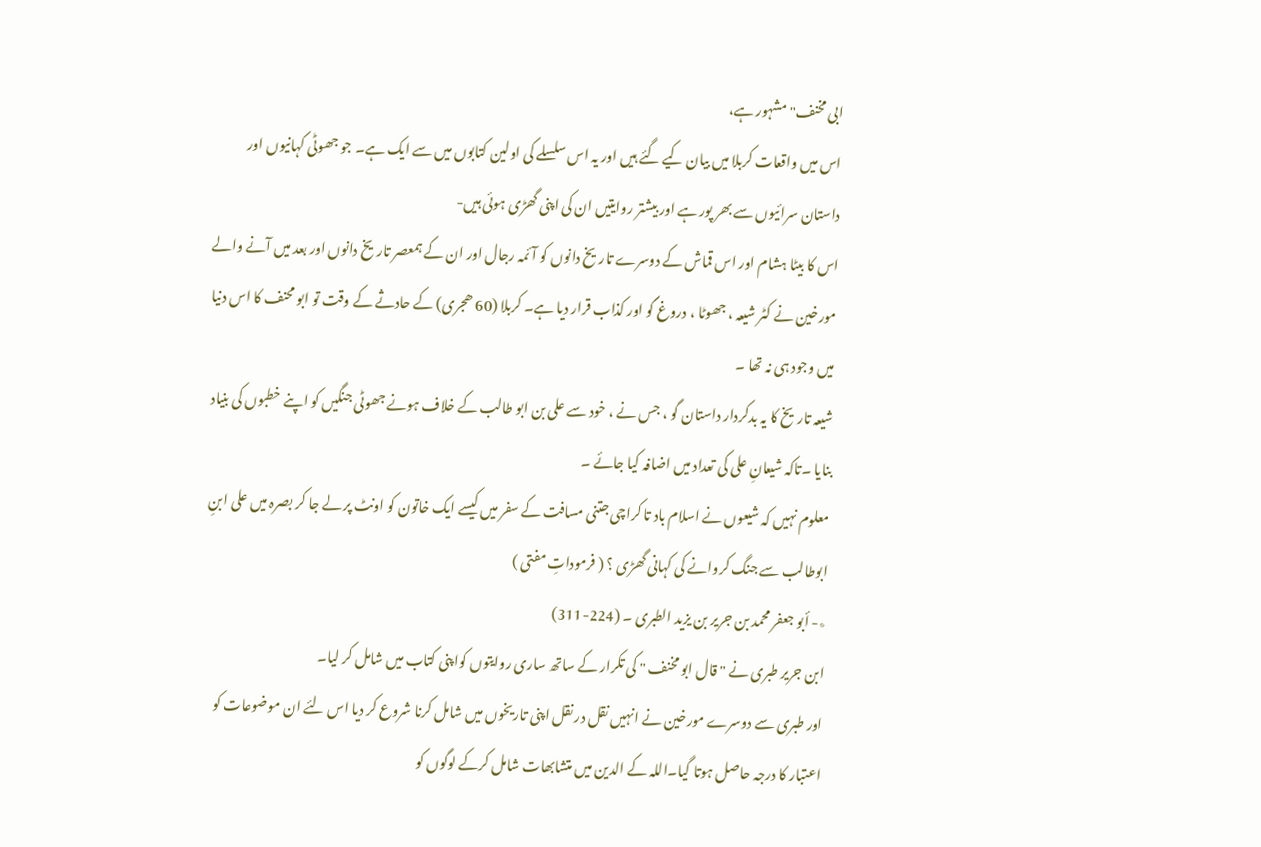ابی مخنف" مشہور ہے،
اس میں واقعات کربلا میں بیان کیے گئے ہیں اور یہ اس سلسلے کی اولین کتابوں میں سے ایک ہے۔ جو جھوٹی کہانیوں اور داستان سرائیوں سے بھر پور ہے اور بیشتر روایتیں ان کی اپنی گھڑی ہوئی ہیں-
اس کا بیٹا ہشام اور اس قماش کے دوسرے تاریخ دانوں کو آئمہ رجال اور ان کے ہمعصر تاریخ دانوں اور بعد میں آنے والے مورخین نے کٹر شیعہ ، جھوٹا ، دروغ گو اور کذاب قرار دیا ہے۔ کربلا (60 ھجری) کے حادثے کے وقت تو ابو محنف کا اس دنیا میں وجود ہی نہ تھا ۔
شیعہ تاریخ کا یہ بدکردار داستان گو ، جس نے ، خود سے علی بن ابو طالب کے خلاف ہونے جھوٹی جنگیں کو اپنے خطبوں کی بنیاد بنایا ۔تاکہ شیعانِ علی کی تعداد میں اضافہ کیا جائے ۔
معلوم نہیں کہ شیعوں نے اسلام باد تا کراچی جتنی مسافت کے سفر میں کیسے ایک خاتون کو اونٹ پر لے جا کر بصرہ میں علی ابنِ ابوطالب سے جنگ کروانے کی کہانی گھڑی ؟ ( فرموداتِ مفتی )
٭- أبو جعفر محمد بن جرير بن يزيد الطبری ۔ (224-311)
ابن جریر طبری نے " قال ابو مخنف " کی تکرار کے ساتھ ساری روایتوں کواپنی کتاب میں شامل کر لیا۔
اور طبری سے دوسرے مورخین نے انہیں نقل در نقل اپنی تاریخوں میں شامل کرنا شروع کر دیا اس لئے ان موضوعات کو اعتبار کا درجہ حاصل ہوتا گیا۔اللہ کے الدین میں متشابھات شامل کرکے لوگوں کو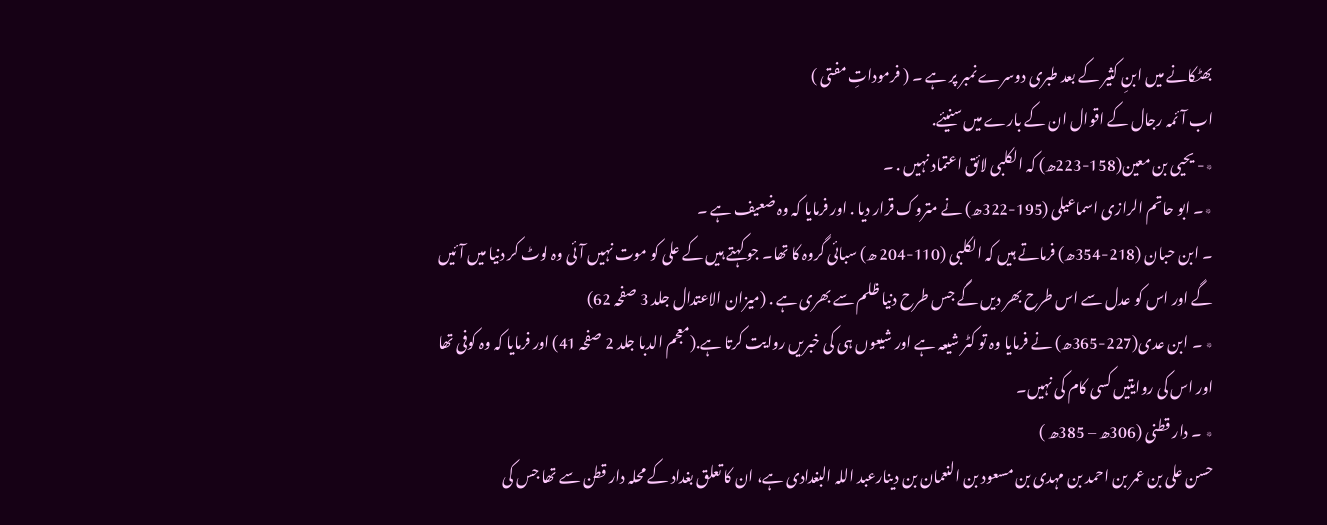بھٹکانے میں ابنِ کثیر کے بعد طبری دوسرے نمبر پر ہے ۔ ( فرموداتِ مفتی )
اب آئمہ رجال کے اقوال ان کے بارے میں سنیئے.
٭- یحیی بن معین(158-223ھ) کہ الکلبی لائق اعتماد نہیں . ۔
٭۔ ابو حاتم الرازی اسماعیلی (195-322ھ) نے متروک قرار دیا . اور فرمایا کہ وہ ضعیف ہے ۔
۔ ابن حبان (218-354ھ) فرماتے ہیں کہ الکلبی (110-204 ھ) سبائی گروہ کا تھا۔ جو کہتے ہیں کے علی کو موت نہیں آئی وہ لوٹ کر دنیا میں آئیں گے اور اس کو عدل سے اس طرح بھر دیں گے جس طرح دنیا ظلم سے بھری ہے . (میزان الاعتدال جلد 3 صفحہ 62)
٭ ۔ ابن عدی(227-365ھ) نے فرمایا وہ تو کٹر شیعہ ہے اور شیعوں ہی کی خبریں روایت کرتا ہے.(معجم الدبا جلد 2 صفحہ 41) اور فرمایا کہ وہ کوفی تھا اور اس کی روایتیں کسی کام کی نہیں۔
٭ ۔ دار قطنی (306ھ – 385ھ )
حسن علی بن عمر بن احمد بن مہدی بن مسعود بن النعمان بن دینارعبد اللہ البغدادی ہے، ان کا تعلق بغداد کے محلہ دار قطن سے تھا جس کی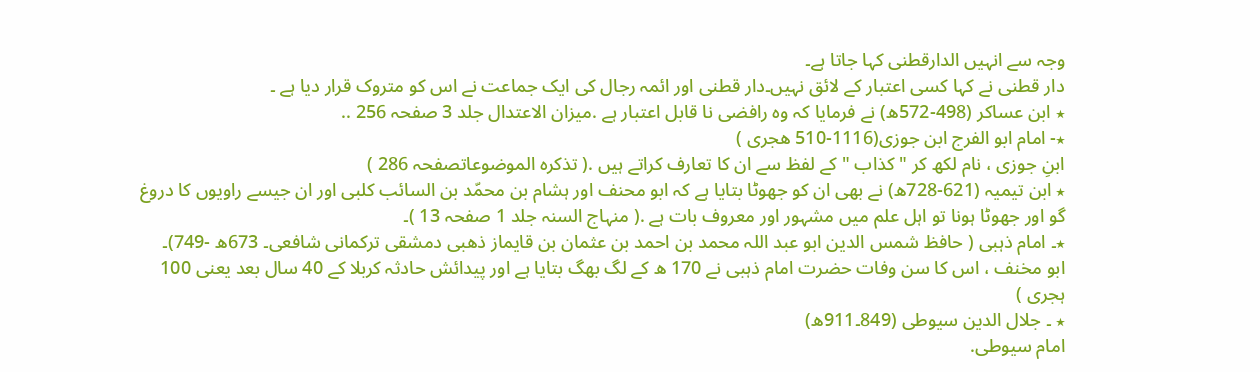وجہ سے انہیں الدارقطنی کہا جاتا ہے۔
دار قطنی نے کہا کسی اعتبار کے لائق نہیں۔دار قطنی اور ائمہ رجال کی ایک جماعت نے اس کو متروک قرار دیا ہے ۔
٭ ابن عساکر (498-572ھ) نے فرمایا کہ وہ رافضی نا قابل اعتبار ہے .میزان الاعتدال جلد 3 صفحہ 256 ..
٭- امام ابو الفرج ابن جوزی(1116-510 ھجری )
ابنِ جوزی ، نام لکھ کر " کذاب " کے لفظ سے ان کا تعارف کراتے ہیں .( تذکرہ الموضوعاتصفحہ 286 )
٭ ابن تیمیہ (621-728ھ) نے بھی ان کو جھوٹا بتایا ہے کہ ابو محنف اور ہشام بن محمّد بن السائب کلبی اور ان جیسے راویوں کا دروغ گو اور جھوٹا ہونا تو اہل علم میں مشہور اور معروف بات ہے .( منہاج السنہ جلد 1 صفحہ 13 )۔
٭۔ امام ذہبی ( حافظ شمس الدین ابو عبد اللہ محمد بن احمد بن عثمان بن قايماز ذهبی دمشقی ترکمانی شافعی۔ 673ھ -749)۔
ابو مخنف ، اس کا سن وفات حضرت امام ذہبی نے 170 ھ کے لگ بھگ بتایا ہے اور پیدائش حادثہ کربلا کے 40 سال بعد یعنی 100 ہجری )
٭ ۔ جلال الدین سیوطی (849۔911ھ)
امام سیوطی.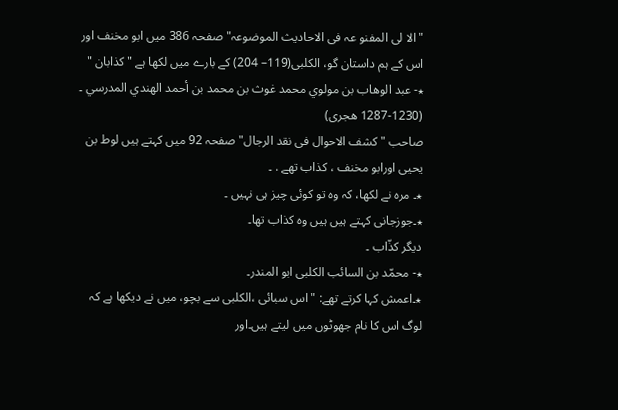"الا لی المفنو عہ فی الاحادیث الموضوعہ" صفحہ 386 میں ابو مخنف اور اس کے ہم داستان گو، الکلبی(119– 204) کے بارے میں لکھا ہے "کذابان "
٭- عبد الوهاب بن مولوي محمد غوث بن محمد بن أحمد الهندي المدرسي ۔ (1230-1287 ھجری)
صاحب "کشف الاحوال فی نقد الرجال" صفحہ 92 میں کہتے ہیں لوط بن یحیی اورابو مخنف ، کذاب تھے . ۔
٭۔ مرہ نے لکھا، کہ وہ تو کوئی چیز ہی نہیں ۔
٭۔جوزجانی کہتے ہیں ہیں وہ کذاب تھا۔
دیگر کذّاب ۔
٭- محمّد بن السائب الکلبی ابو المندر۔
٭۔اعمش کہا کرتے تھے: "اس سبائی ،الکلبی سے بچو، میں نے دیکھا ہے کہ لوگ اس کا نام جھوٹوں میں لیتے ہیں۔اور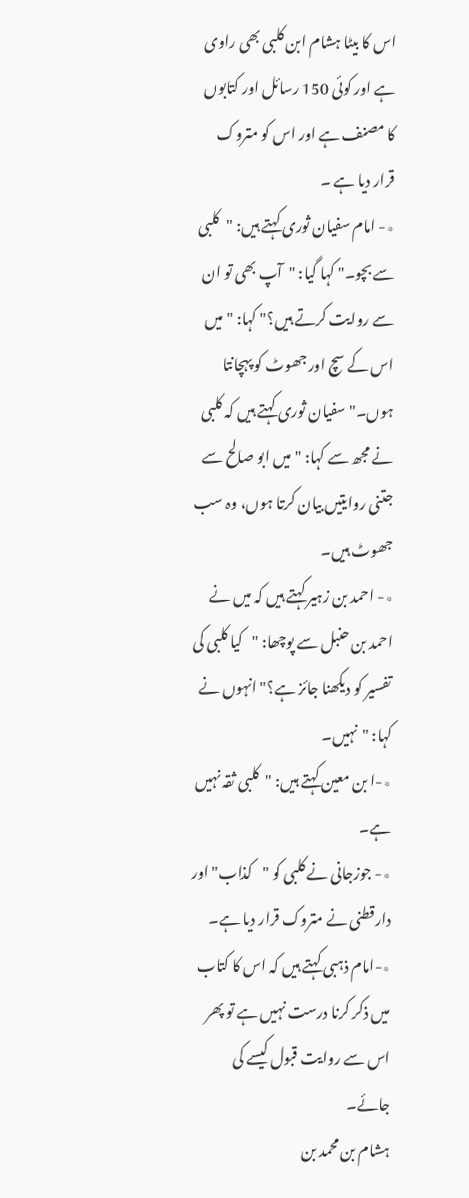اس کا بیٹا ہشام ابن کلبی بھی راوی ہے اور کوئی 150 رسائل اور کتابوں کا مصنف ہے اور اس کو متروک قرار دیا ہے ۔
٭- امام سفیان ثوری کہتے ہیں: "کلبی سے بچو۔" کہا گیا: "آپ بھی تو ان سے روایت کرتے ہیں؟" کہا: "میں اس کے سچ اور جھوٹ کو پہچانتا ہوں۔" سفیان ثوری کہتے ہیں کہ کلبی نے مجھ سے کہا: "میں ابو صالح سے جتنی روایتیں بیان کرتا ہوں، وہ سب جھوٹ ہیں۔
٭- احمد بن زہیر کہتے ہیں کہ میں نے احمد بن حنبل سے پوچھا: "کیا کلبی کی تفسیر کو دیکھنا جائز ہے؟" انہوں نے کہا: "نہیں۔
٭-ا بن معین کہتے ہیں: "کلبی ثقہ نہیں ہے۔
٭- جوزجانی نے کلبی کو "کذاب" اور دارقطنی نے متروک قرار دیا ہے۔
٭-امام ذہبی کہتے ہیں کہ اس کا کتاب میں ذکر کرنا درست نہیں ہے تو پھر اس سے روایت قبول کیسے کی جائے۔
ہشام بن محمد بن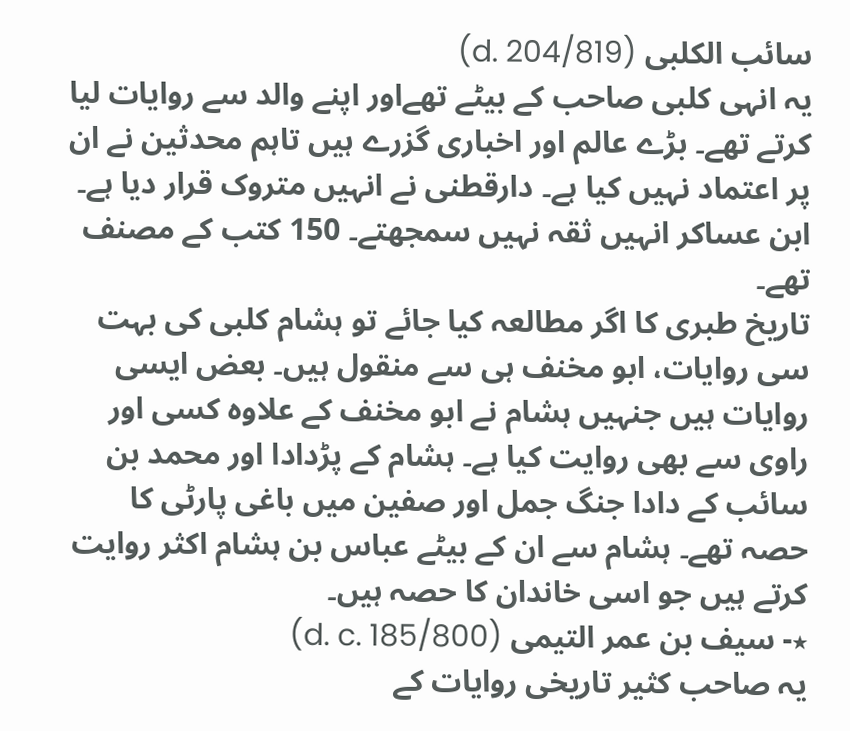سائب الکلبی (d. 204/819)
یہ انہی کلبی صاحب کے بیٹے تھےاور اپنے والد سے روایات لیا کرتے تھے۔ بڑے عالم اور اخباری گزرے ہیں تاہم محدثین نے ان پر اعتماد نہیں کیا ہے۔ دارقطنی نے انہیں متروک قرار دیا ہے۔ ابن عساکر انہیں ثقہ نہیں سمجھتے۔ 150 کتب کے مصنف تھے۔
تاریخ طبری کا اگر مطالعہ کیا جائے تو ہشام کلبی کی بہت سی روایات، ابو مخنف ہی سے منقول ہیں۔ بعض ایسی روایات ہیں جنہیں ہشام نے ابو مخنف کے علاوہ کسی اور راوی سے بھی روایت کیا ہے۔ ہشام کے پڑدادا اور محمد بن سائب کے دادا جنگ جمل اور صفین میں باغی پارٹی کا حصہ تھے۔ ہشام سے ان کے بیٹے عباس بن ہشام اکثر روایت کرتے ہیں جو اسی خاندان کا حصہ ہیں۔
٭- سیف بن عمر التیمی (d. c. 185/800)
یہ صاحب کثیر تاریخی روایات کے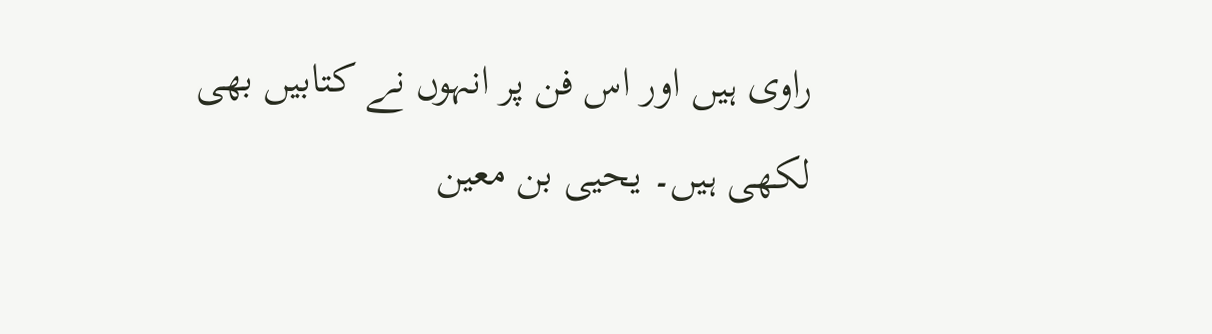راوی ہیں اور اس فن پر انہوں نے کتابیں بھی لکھی ہیں۔ یحیی بن معین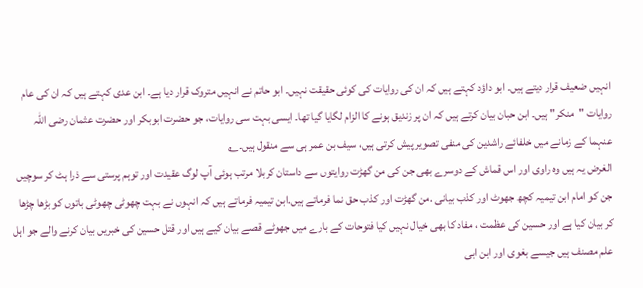انہیں ضعیف قرار دیتے ہیں۔ ابو داؤد کہتے ہیں کہ ان کی روایات کی کوئی حقیقت نہیں۔ ابو حاتم نے انہیں متروک قرار دیا ہے۔ ابن عدی کہتے ہیں کہ ان کی عام روایات "منکر" ہیں۔ ابن حبان بیان کرتے ہیں کہ ان پر زندیق ہونے کا الزام لگایا گیا تھا۔ ایسی بہت سی روایات، جو حضرت ابوبکر اور حضرت عثمان رضی اللہ عنہما کے زمانے میں خلفائے راشدین کی منفی تصویر پیش کرتی ہیں، سیف بن عمر ہی سے منقول ہیں۔؎
الغرض یہ ہیں وہ راوی اور اس قماش کے دوسرے بھی جن کی من گھڑت روایتوں سے داستان کربلا مرتب ہوئی آپ لوگ عقیدت اور توہم پرستی سے ذرا ہٹ کر سوچیں جن کو امام ابن تیمیہ کچھ جھوٹ اور کذب بیانی .من گھڑت اور کذب حق نما فرماتے ہیں.ابن تیمیہ فرماتے ہیں کہ انہوں نے بہت چھوٹی چھوٹی باتوں کو بڑھا چڑھا کر بیان کیا ہے اور حسین کی عظمت ، مفاد کا بھی خیال نہیں کیا فتوحات کے بارے میں جھوٹے قصے بیان کیے ہیں اور قتل حسین کی خبریں بیان کرنے والے جو اہل علم مصنف ہیں جیسے بغوی اور ابن ابی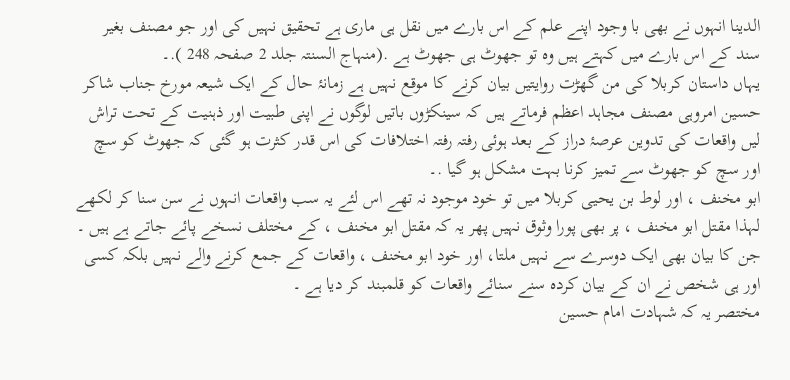الدینا انہوں نے بھی با وجود اپنے علم کے اس بارے میں نقل ہی ماری ہے تحقیق نہیں کی اور جو مصنف بغیر سند کے اس بارے میں کہتے ہیں وہ تو جھوٹ ہی جھوٹ ہے .(منہاج السنتہ جلد 2 صفحہ 248 ).۔
یہاں داستان کربلا کی من گھڑت روایتیں بیان کرنے کا موقع نہیں ہے زمانۂ حال کے ایک شیعہ مورخ جناب شاکر حسین امروہی مصنف مجاہد اعظم فرماتے ہیں کہ سینکڑوں باتیں لوگوں نے اپنی طبیت اور ذہنیت کے تحت تراش لیں واقعات کی تدوین عرصۂ دراز کے بعد ہوئی رفتہ رفتہ اختلافات کی اس قدر کثرت ہو گئی کہ جھوٹ کو سچ اور سچ کو جھوٹ سے تمیز کرنا بہت مشکل ہو گیا .۔
ابو مخنف ، اور لوط بن یحیی کربلا میں تو خود موجود نہ تھے اس لئے یہ سب واقعات انہوں نے سن سنا کر لکھے لہذا مقتل ابو مخنف ، پر بھی پورا وثوق نہیں پھر یہ کہ مقتل ابو مخنف ، کے مختلف نسخے پائے جاتے ہے ہیں ۔ جن کا بیان بھی ایک دوسرے سے نہیں ملتا، اور خود ابو مخنف ، واقعات کے جمع کرنے والے نہیں بلکہ کسی اور ہی شخص نے ان کے بیان کردہ سنے سنائے واقعات کو قلمبند کر دیا ہے ۔
مختصر یہ کہ شہادت امام حسین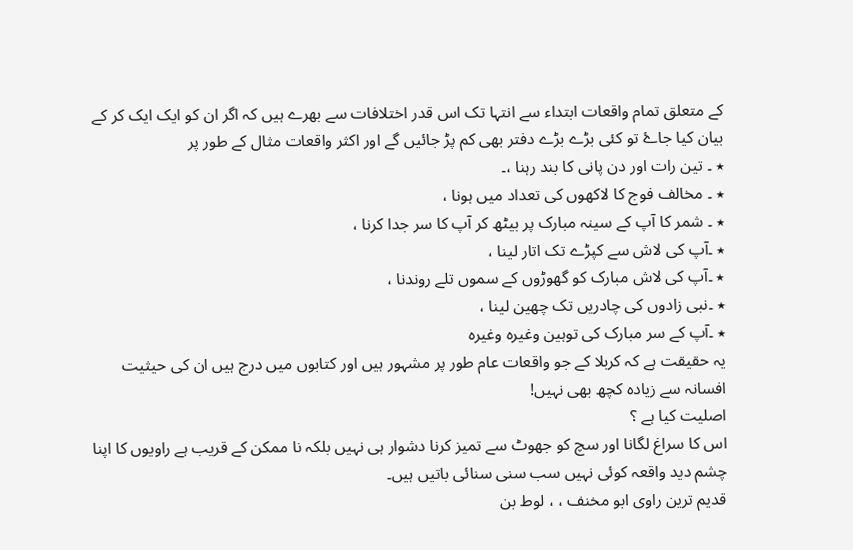کے متعلق تمام واقعات ابتداء سے انتہا تک اس قدر اختلافات سے بھرے ہیں کہ اگر ان کو ایک ایک کر کے بیان کیا جاۓ تو کئی بڑے بڑے دفتر بھی کم پڑ جائیں گے اور اکثر واقعات مثال کے طور پر
٭ ۔ تین رات اور دن پانی کا بند رہنا ،۔
٭ ۔ مخالف فوج کا لاکھوں کی تعداد میں ہونا ،
٭ ۔ شمر کا آپ کے سینہ مبارک پر بیٹھ کر آپ کا سر جدا کرنا ،
٭ ۔آپ کی لاش سے کپڑے تک اتار لینا ،
٭ ۔آپ کی لاش مبارک کو گھوڑوں کے سموں تلے روندنا ،
٭ ۔نبی زادوں کی چادریں تک چھین لینا ،
٭ ۔آپ کے سر مبارک کی توہین وغیرہ وغیرہ
یہ حقیقت ہے کہ کربلا کے جو واقعات عام طور پر مشہور ہیں اور کتابوں میں درج ہیں ان کی حیثیت افسانہ سے زیادہ کچھ بھی نہیں!
اصلیت کیا ہے ؟
اس کا سراغ لگانا اور سچ کو جھوٹ سے تمیز کرنا دشوار ہی نہیں بلکہ نا ممکن کے قریب ہے راویوں کا اپنا چشم دید واقعہ کوئی نہیں سب سنی سنائی باتیں ہیں۔
قدیم ترین راوی ابو مخنف ، ، لوط بن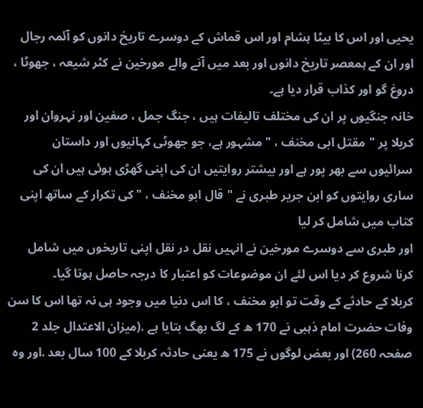یحیی اور اس کا بیٹا ہشام اور اس قماش کے دوسرے تاریخ دانوں کو آئمہ رجال اور ان کے ہمعصر تاریخ دانوں اور بعد میں آنے والے مورخین نے کٹر شیعہ ، جھوٹا ، دروغ گو اور کذاب قرار دیا ہے۔
خانہ جنگیوں پر ان کی مختلف تالیفات ہیں ، جنگ جمل ، صفین اور نہروان اور کربلا پر "مقتل ابی مخنف ، " مشہور ہے، جو جھوٹی کہانیوں اور داستان سرائیوں سے بھر پور ہے اور بیشتر روایتیں ان کی اپنی گھڑی ہوئی ہیں ان کی ساری روایتوں کو ابن جریر طبری نے " قال ابو مخنف ، " کی تکرار کے ساتھ اپنی کتاب میں شامل کر لیا
اور طبری سے دوسرے مورخین نے انہیں نقل در نقل اپنی تاریخوں میں شامل کرنا شروع کر دیا اس لئے ان موضوعات کو اعتبار کا درجہ حاصل ہوتا گیا۔
کربلا کے حادثے کے وقت تو ابو مخنف ، کا اس دنیا میں وجود ہی نہ تھا اس کا سن وفات حضرت امام ذہبی نے 170 ھ کے لگ بھگ بتایا ہے .(میزان الاعتدال جلد 2 صفحہ 260) اور بعض لوگوں نے 175 ھ یعنی حادثہ کربلا کے 100 سال بعد .اور وہ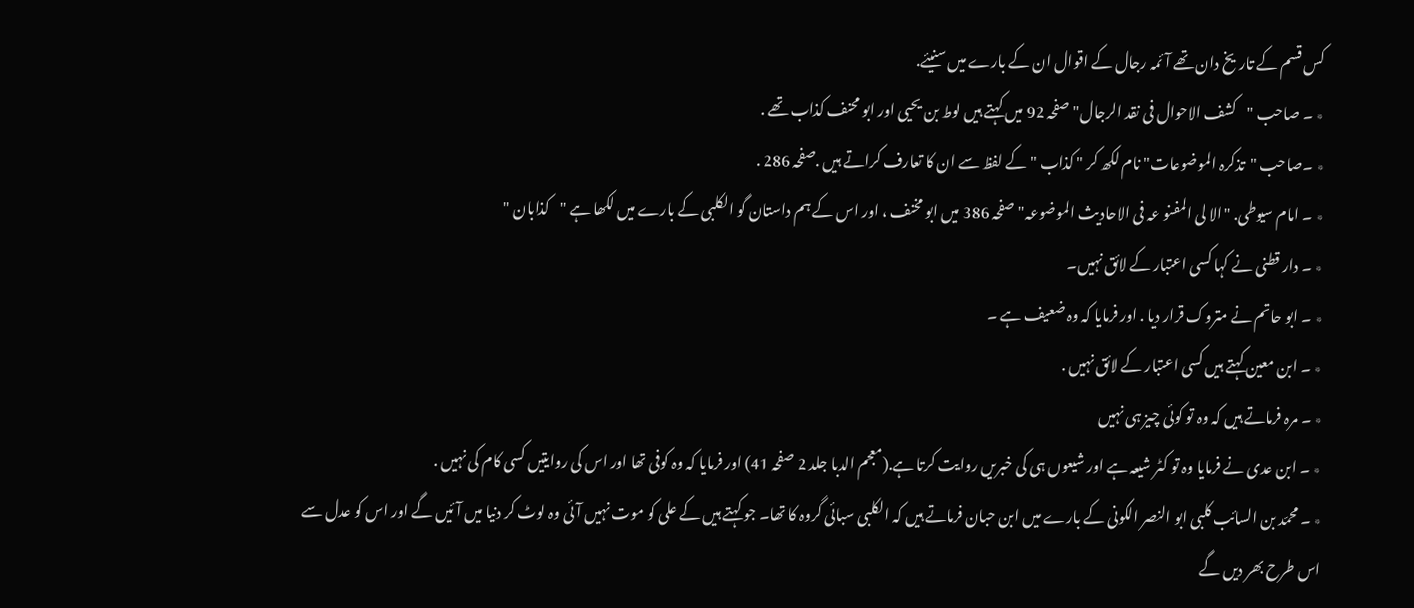کس قسم کے تاریخ دان تھے آئمہ رجال کے اقوال ان کے بارے میں سنیئے.
٭ ۔ صاحب "کشف الاحوال فی نقد الرجال" صفحہ 92 میں کہتے ہیں لوط بن یحیی اور ابو محنف کذاب تھے .
٭ ۔صاحب "تذکرہ الموضوعات" نام لکھ کر " کذاب " کے لفظ سے ان کا تعارف کراتے ہیں .صفحہ 286 .
٭ ۔ امام سیوطی. "الا لی المفنو عہ فی الاحادیث الموضوعہ" صفحہ 386 میں ابو مخنف ، اور اس کے ہم داستان گو الکلبی کے بارے میں لکھا ہے "کذابان "
٭ ۔ دار قطنی نے کہا کسی اعتبار کے لائق نہیں۔
٭ ۔ ابو حاتم نے متروک قرار دیا . اور فرمایا کہ وہ ضعیف ہے ۔
٭ ۔ ابن معین کہتے ہیں کسی اعتبار کے لائق نہیں .
٭ ۔ مرہ فرماتے ہیں کہ وہ تو کوئی چیز ہی نہیں
٭ ۔ ابن عدی نے فرمایا وہ تو کٹر شیعہ ہے اور شیعوں ہی کی خبریں روایت کرتا ہے.(معجم الدبا جلد 2 صفحہ 41) اور فرمایا کہ وہ کوفی تھا اور اس کی روایتیں کسی کام کی نہیں .
٭ ۔ محمّد بن السائب کلبی ابو النصر الکونی کے بارے میں ابن حبان فرماتے ہیں کہ الکلبی سبائی گروہ کا تھا۔ جو کہتے ہیں کے علی کو موت نہیں آئی وہ لوٹ کر دنیا میں آئیں گے اور اس کو عدل سے اس طرح بھر دیں گے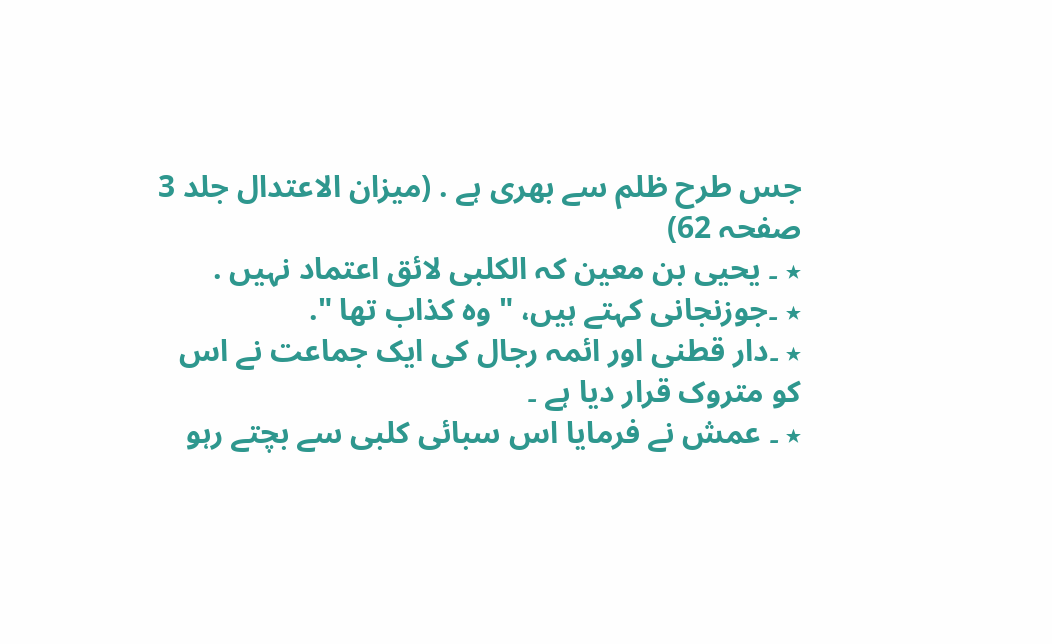جس طرح ظلم سے بھری ہے . (میزان الاعتدال جلد 3 صفحہ 62)
٭ ۔ یحیی بن معین کہ الکلبی لائق اعتماد نہیں .
٭ ۔جوزنجانی کہتے ہیں، " وہ کذاب تھا ".
٭ ۔دار قطنی اور ائمہ رجال کی ایک جماعت نے اس کو متروک قرار دیا ہے ۔
٭ ۔ عمش نے فرمایا اس سبائی کلبی سے بچتے رہو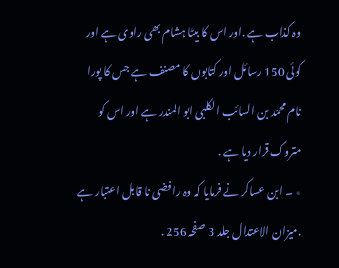وہ کذاب ہے .اور اس کا بیٹا ہشام بھی راوی ہے اور کوئی 150 رسائل اور کتابوں کا مصنف ہے جس کا پورا نام محمّد بن السائب الکلبی ابو المندر ہے اور اس کو متروک قرار دیا ہے .
٭ ۔ ابن عساکر نے فرمایا کہ وہ رافضی نا قابل اعتبار ہے .میزان الاعتدال جلد 3 صفحہ 256 .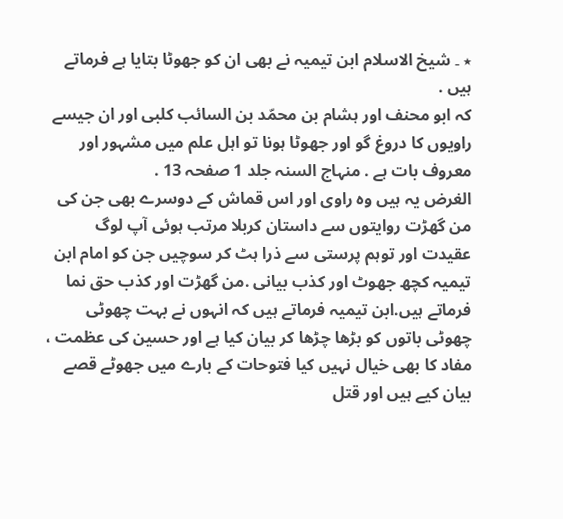٭ ۔ شیخ الاسلام ابن تیمیہ نے بھی ان کو جھوٹا بتایا ہے فرماتے ہیں .
کہ ابو محنف اور ہشام بن محمّد بن السائب کلبی اور ان جیسے راویوں کا دروغ گو اور جھوٹا ہونا تو اہل علم میں مشہور اور معروف بات ہے . منہاج السنہ جلد 1 صفحہ 13 .
الغرض یہ ہیں وہ راوی اور اس قماش کے دوسرے بھی جن کی من گھڑت روایتوں سے داستان کربلا مرتب ہوئی آپ لوگ عقیدت اور توہم پرستی سے ذرا ہٹ کر سوچیں جن کو امام ابن تیمیہ کچھ جھوٹ اور کذب بیانی .من گھڑت اور کذب حق نما فرماتے ہیں.ابن تیمیہ فرماتے ہیں کہ انہوں نے بہت چھوٹی چھوٹی باتوں کو بڑھا چڑھا کر بیان کیا ہے اور حسین کی عظمت ، مفاد کا بھی خیال نہیں کیا فتوحات کے بارے میں جھوٹے قصے بیان کیے ہیں اور قتل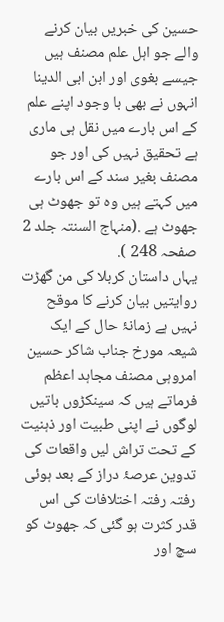حسین کی خبریں بیان کرنے والے جو اہل علم مصنف ہیں جیسے بغوی اور ابن ابی الدینا انہوں نے بھی با وجود اپنے علم کے اس بارے میں نقل ہی ماری ہے تحقیق نہیں کی اور جو مصنف بغیر سند کے اس بارے میں کہتے ہیں وہ تو جھوٹ ہی جھوٹ ہے .(منہاج السنتہ جلد 2 صفحہ 248 ).
یہاں داستان کربلا کی من گھڑت روایتیں بیان کرنے کا موقح نہیں ہے زمانۂ حال کے ایک شیعہ مورخ جناب شاکر حسین امروہی مصنف مجاہد اعظم فرماتے ہیں کہ سینکڑوں باتیں لوگوں نے اپنی طبیت اور ذہنیت کے تحت تراش لیں واقعات کی تدوین عرصۂ دراز کے بعد ہوئی رفتہ رفتہ اختلافات کی اس قدر کثرت ہو گئی کہ جھوٹ کو سچ اور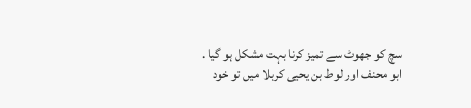سچ کو جھوٹ سے تمیز کرنا بہت مشکل ہو گیا .
ابو محنف اور لوط بن یحیی کربلا میں تو خود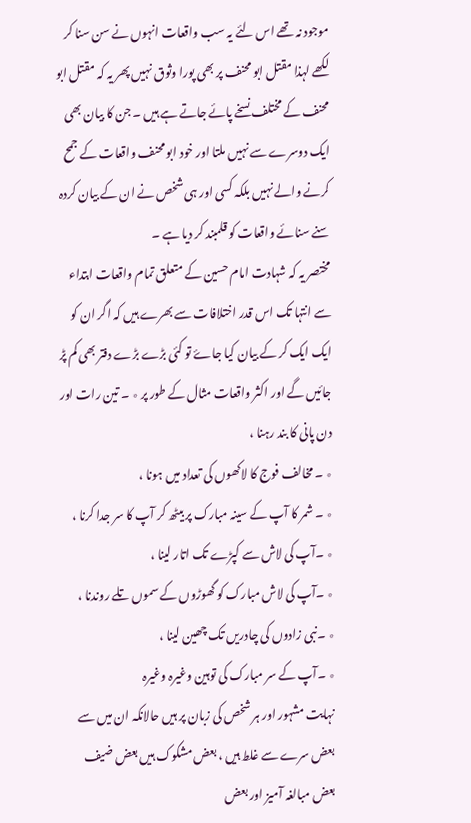موجود نہ تھے اس لئے یہ سب واقعات انہوں نے سن سنا کر لکھے لہذا مقتل ابو محنف پر بھی پورا وثوق نہیں پھر یہ کہ مقتل ابو محنف کے مختلف نسخے پائے جاتے ہے ہیں ۔ جن کا بیان بھی ایک دوسرے سے نہیں ملتا اور خود ابو محنف واقعات کے جمح کرنے والے نہیں بلکہ کسی اور ہی شخص نے ان کے بیان کردہ سنے سنائے واقعات کو قلمبند کر دیا ہے ۔
مختصر یہ کہ شہادت امام حسین کے متعلق تمام واقعات ابتداء سے انتہا تک اس قدر اختلافات سے بھرے ہیں کہ اگر ان کو ایک ایک کر کے بیان کیا جاۓ تو کئی بڑے بڑے دفتر بھی کم پڑ جائیں گے اور اکثر واقعات مثال کے طور پر ٭ ۔ تین رات اور دن پانی کا بند رہنا ،
٭ ۔ مخالف فوج کا لاکھوں کی تعداد میں ہونا ،
٭ ۔ شمر کا آپ کے سینہ مبارک پر بیٹھ کر آپ کا سر جدا کرنا ،
٭ ۔آپ کی لاش سے کپڑے تک اتار لینا ،
٭ ۔آپ کی لاش مبارک کو گھوڑوں کے سموں تلے روندنا ،
٭ ۔نبی زادوں کی چادریں تک چھین لینا ،
٭ ۔آپ کے سر مبارک کی توہین وغیرہ وغیرہ
نہایت مشہور اور ہر شخص کی زبان پر ہیں حالانکہ ان میں سے بعض سرے سے غلط ہیں ، بعض مشکوک ہیں بعض ضیف بعض مبالغہ آمیز اور بعض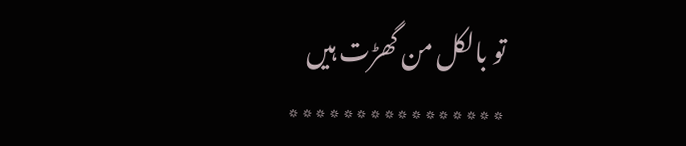تو بالکل من گھڑت ہیں
٭٭٭٭٭٭٭٭٭٭٭٭٭٭٭٭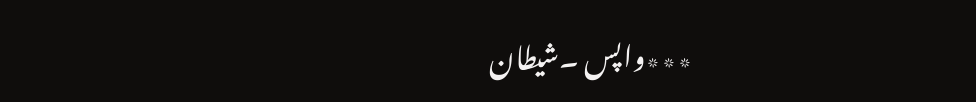٭٭٭واپس ۔شیطان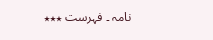نامہ ۔ فہرست ٭٭٭